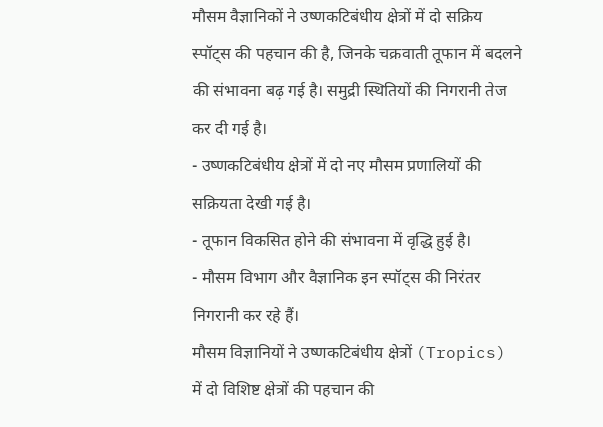मौसम वैज्ञानिकों ने उष्णकटिबंधीय क्षेत्रों में दो सक्रिय स्पॉट्स की पहचान की है, जिनके चक्रवाती तूफान में बदलने की संभावना बढ़ गई है। समुद्री स्थितियों की निगरानी तेज कर दी गई है।
- उष्णकटिबंधीय क्षेत्रों में दो नए मौसम प्रणालियों की सक्रियता देखी गई है।
- तूफान विकसित होने की संभावना में वृद्धि हुई है।
- मौसम विभाग और वैज्ञानिक इन स्पॉट्स की निरंतर निगरानी कर रहे हैं।
मौसम विज्ञानियों ने उष्णकटिबंधीय क्षेत्रों (Tropics) में दो विशिष्ट क्षेत्रों की पहचान की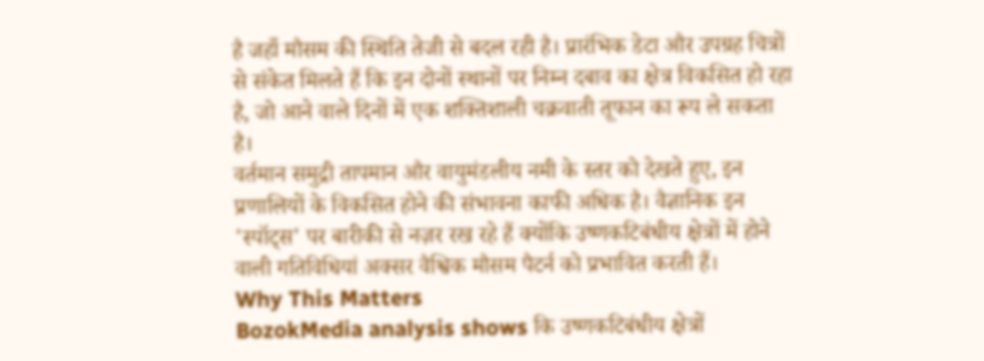है जहाँ मौसम की स्थिति तेजी से बदल रही है। प्रारंभिक डेटा और उपग्रह चित्रों से संकेत मिलते हैं कि इन दोनों स्थानों पर निम्न दबाव का क्षेत्र विकसित हो रहा है, जो आने वाले दिनों में एक शक्तिशाली चक्रवाती तूफान का रूप ले सकता है।
वर्तमान समुद्री तापमान और वायुमंडलीय नमी के स्तर को देखते हुए, इन प्रणालियों के विकसित होने की संभावना काफी अधिक है। वैज्ञानिक इन 'स्पॉट्स' पर बारीकी से नज़र रख रहे हैं क्योंकि उष्णकटिबंधीय क्षेत्रों में होने वाली गतिविधियां अक्सर वैश्विक मौसम पैटर्न को प्रभावित करती हैं।
Why This Matters
BozokMedia analysis shows कि उष्णकटिबंधीय क्षेत्रों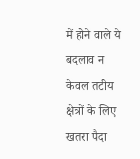में होने वाले ये बदलाव न केवल तटीय क्षेत्रों के लिए खतरा पैदा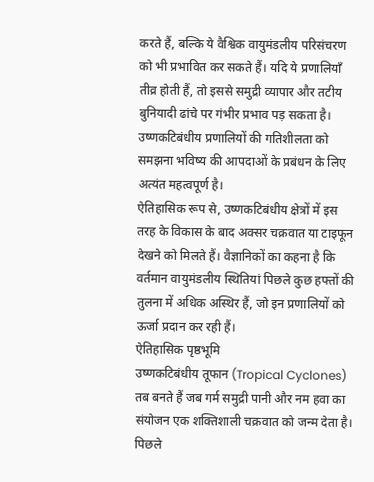करते हैं, बल्कि ये वैश्विक वायुमंडलीय परिसंचरण को भी प्रभावित कर सकते हैं। यदि ये प्रणालियाँ तीव्र होती हैं, तो इससे समुद्री व्यापार और तटीय बुनियादी ढांचे पर गंभीर प्रभाव पड़ सकता है।
उष्णकटिबंधीय प्रणालियों की गतिशीलता को समझना भविष्य की आपदाओं के प्रबंधन के लिए अत्यंत महत्वपूर्ण है।
ऐतिहासिक रूप से, उष्णकटिबंधीय क्षेत्रों में इस तरह के विकास के बाद अक्सर चक्रवात या टाइफून देखने को मिलते हैं। वैज्ञानिकों का कहना है कि वर्तमान वायुमंडलीय स्थितियां पिछले कुछ हफ्तों की तुलना में अधिक अस्थिर हैं, जो इन प्रणालियों को ऊर्जा प्रदान कर रही हैं।
ऐतिहासिक पृष्ठभूमि
उष्णकटिबंधीय तूफान (Tropical Cyclones) तब बनते हैं जब गर्म समुद्री पानी और नम हवा का संयोजन एक शक्तिशाली चक्रवात को जन्म देता है। पिछले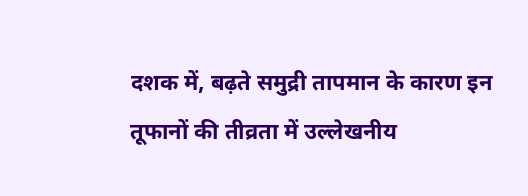दशक में, बढ़ते समुद्री तापमान के कारण इन तूफानों की तीव्रता में उल्लेखनीय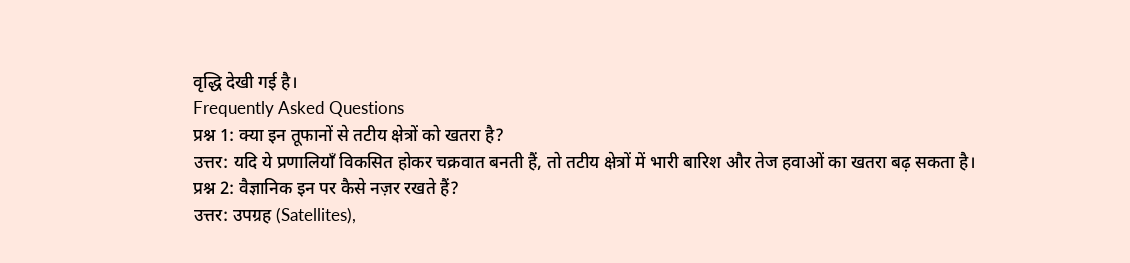वृद्धि देखी गई है।
Frequently Asked Questions
प्रश्न 1: क्या इन तूफानों से तटीय क्षेत्रों को खतरा है?
उत्तर: यदि ये प्रणालियाँ विकसित होकर चक्रवात बनती हैं, तो तटीय क्षेत्रों में भारी बारिश और तेज हवाओं का खतरा बढ़ सकता है।
प्रश्न 2: वैज्ञानिक इन पर कैसे नज़र रखते हैं?
उत्तर: उपग्रह (Satellites),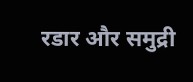रडार और समुद्री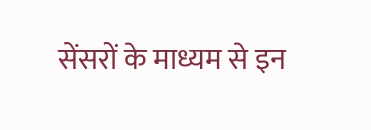सेंसरों के माध्यम से इन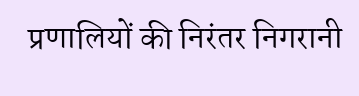प्रणालियों की निरंतर निगरानी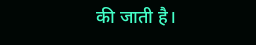की जाती है।